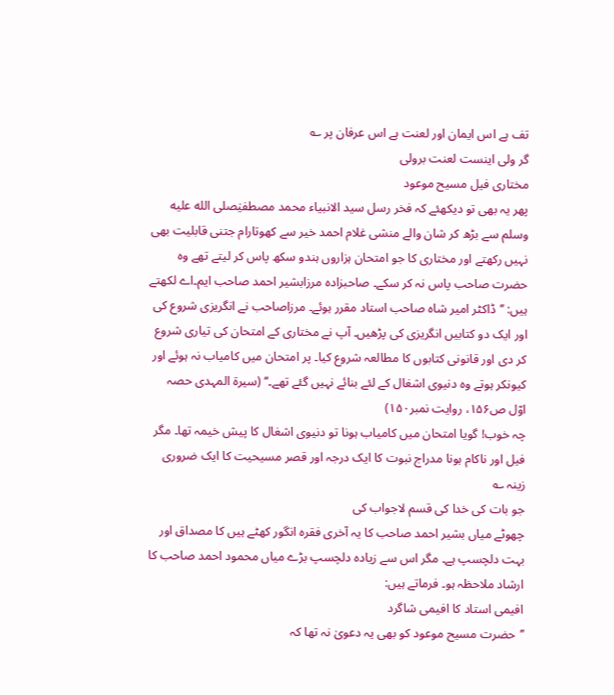تف ہے اس ایمان اور لعنت ہے اس عرفان پر ؎
گر ولی اینست لعنت برولی
مختاری فیل مسیح موعود
پھر یہ بھی تو دیکھئے کہ فخر رسل سید الانبیاء محمد مصطفیٰصلى الله عليه وسلم سے بڑھ کر شان والے منشی غلام احمد خیر سے کھوتارام جتنی قابلیت بھی نہیں رکھتے اور مختاری کا جو امتحان ہزاروں ہندو سکھ پاس کر لیتے تھے وہ حضرت صاحب پاس نہ کر سکے۔ صاحبزادہ مرزابشیر احمد صاحب ایم۔اے لکھتے ہیں: ’’ڈاکٹر امیر شاہ صاحب استاد مقرر ہوئے۔ مرزاصاحب نے انگریزی شروع کی اور ایک دو کتابیں انگریزی کی پڑھیں۔ آپ نے مختاری کے امتحان کی تیاری شروع کر دی اور قانونی کتابوں کا مطالعہ شروع کیا۔ پر امتحان میں کامیاب نہ ہوئے اور کیونکر ہوتے وہ دنیوی اشغال کے لئے بنائے نہیں گئے تھے۔‘‘ (سیرۃ المہدی حصہ اوّل ص۱۵۶، روایت نمبر۱۵۰)
چہ خوب! گویا امتحان میں کامیاب ہونا تو دنیوی اشغال کا پیش خیمہ تھا۔ مگر فیل اور ناکام ہونا مدراج نبوت کا ایک درجہ اور قصر مسیحیت کا ایک ضروری زینہ ؎
جو بات کی خدا کی قسم لاجواب کی
چھوٹے میاں بشیر احمد صاحب کا یہ آخری فقرہ انگور کھٹے ہیں کا مصداق اور بہت دلچسپ ہے۔ مگر اس سے زیادہ دلچسپ بڑے میاں محمود احمد صاحب کا ارشاد ملاحظہ ہو۔ فرماتے ہیں:
افیمی استاد کا افیمی شاگرد
’’حضرت مسیح موعود کو بھی یہ دعویٰ نہ تھا کہ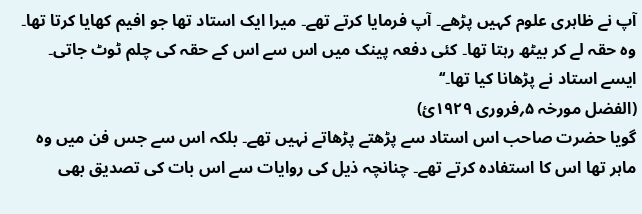آپ نے ظاہری علوم کہیں پڑھے۔ آپ فرمایا کرتے تھے۔ میرا ایک استاد تھا جو افیم کھایا کرتا تھا۔ وہ حقہ لے کر بیٹھ رہتا تھا۔ کئی دفعہ پینک میں اس سے اس کے حقہ کی چلم ٹوٹ جاتی۔ ایسے استاد نے پڑھانا کیا تھا۔‘‘
(الفضل مورخہ ۵؍فروری ۱۹۲۹ئ)
گویا حضرت صاحب اس استاد سے پڑھتے پڑھاتے نہیں تھے۔ بلکہ اس سے جس فن میں وہ ماہر تھا اس کا استفادہ کرتے تھے۔ چنانچہ ذیل کی روایات سے اس بات کی تصدیق بھی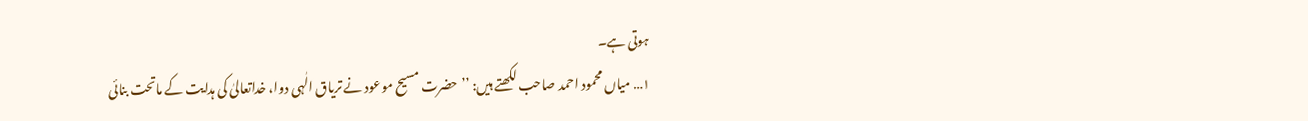ہوتی ہے۔
۱… میاں محمود احمد صاحب لکھتے ہیں: ’’حضرت مسیح موعود نے تریاق الٰہی دوا، خداتعالیٰ کی ہدایت کے ماتحت بنائی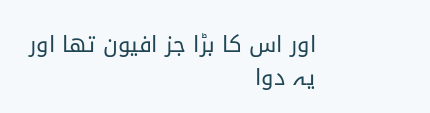اور اس کا بڑا جز افیون تھا اور یہ دوا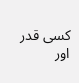کسی قدر اور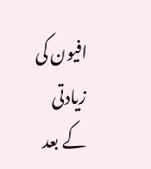افیون کی زیادتی کے بعد